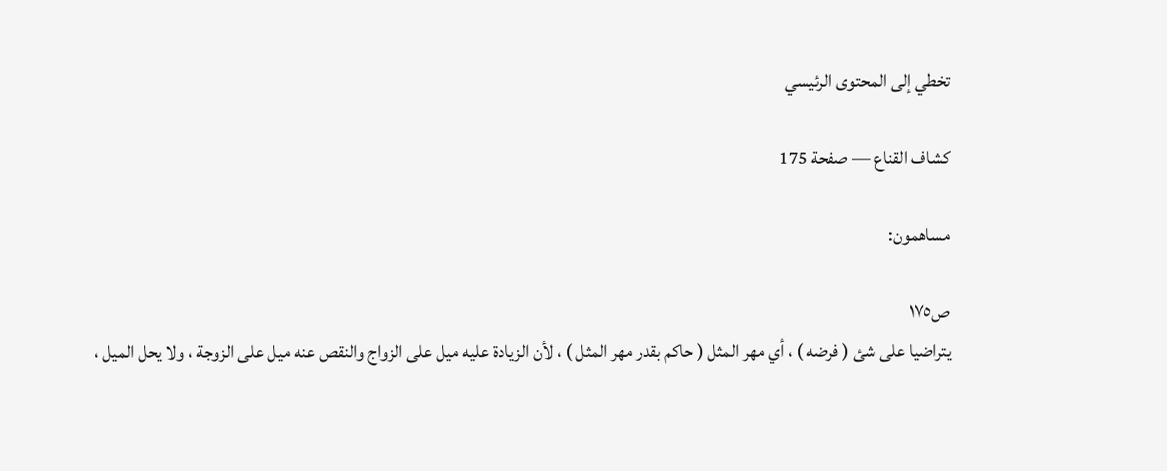تخطي إلى المحتوى الرئيسي

كشاف القناع — صفحة 175

مساهمون:

ص١٧٥
يتراضيا على شئ ( فرضه ) ، أي مهر المثل ( حاكم بقدر مهر المثل ) ، لأن الزيادة عليه ميل على الزواج والنقص عنه ميل على الزوجة ، ولا يحل الميل ،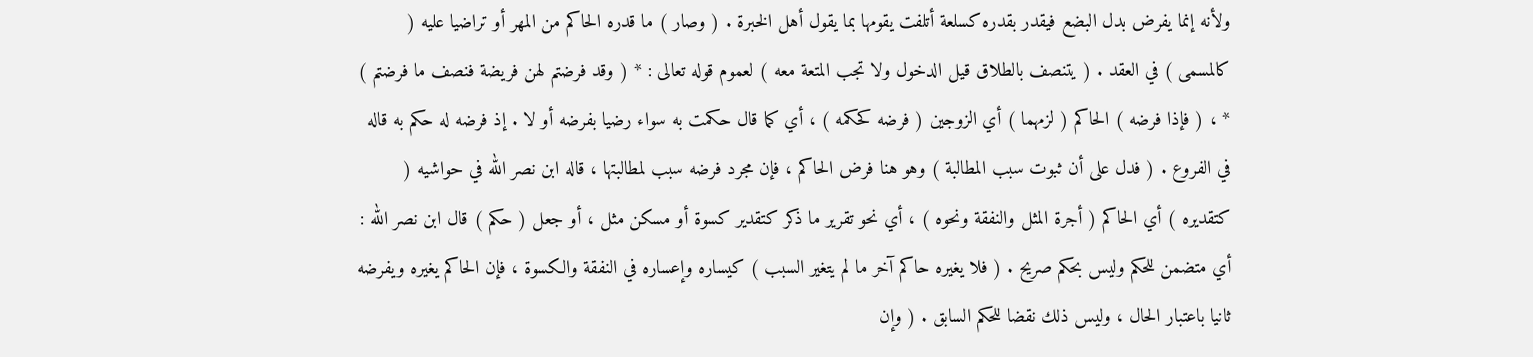ولأنه إنما يفرض بدل البضع فيقدر بقدره كسلعة أتلفت يقومها بما يقول أهل الخبرة . ( وصار ) ما قدره الحاكم من المهر أو تراضيا عليه ( كالمسمى ) في العقد . ( يتنصف بالطلاق قيل الدخول ولا تجب المتعة معه ) لعموم قوله تعالى : * ( وقد فرضتم لهن فريضة فنصف ما فرضتم ) * ، ( فإذا فرضه ) الحاكم ( لزمهما ) أي الزوجين ( فرضه كحكمه ) ، أي كما قال حكمت به سواء رضيا بفرضه أو لا . إذ فرضه له حكم به قاله في الفروع . ( فدل على أن ثبوت سبب المطالبة ) وهو هنا فرض الحاكم ، فإن مجرد فرضه سبب لمطالبتها ، قاله ابن نصر الله في حواشيه ( كتقديره ) أي الحاكم ( أجرة المثل والنفقة ونحوه ) ، أي نحو تقرير ما ذكر كتقدير كسوة أو مسكن مثل ، أو جعل ( حكم ) قال ابن نصر الله : أي متضمن للحكم وليس بحكم صريح . ( فلا يغيره حاكم آخر ما لم يتغير السبب ) كيساره وإعساره في النفقة والكسوة ، فإن الحاكم يغيره ويفرضه ثانيا باعتبار الحال ، وليس ذلك نقضا للحكم السابق . ( وإن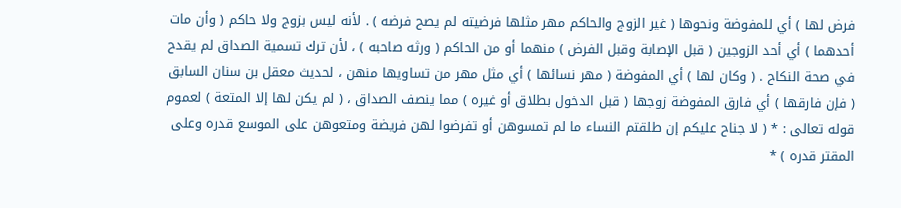فرض لها ) أي للمفوضة ونحوها ( غير الزوج والحاكم مهر مثلها فرضيته لم يصح فرضه ) . لأنه ليس بزوج ولا حاكم ( وأن مات أحدهما ) أي أحد الزوجين ( قبل الإصابة وقبل الفرض ) منهما أو من الحاكم ( ورثه صاحبه ) ، لأن ترك تسمية الصداق لم يقدح في صحة النكاح . ( وكان لها ) أي المفوضة ( مهر نسائها ) أي مثل مهر من تساويها منهن ، لحديث معقل بن سنان السابق ( فإن فارقها ) أي فارق المفوضة زوجها ( قبل الدخول بطلاق أو غيره ) مما ينصف الصداق ، ( لم يكن لها إلا المتعة ) لعموم قوله تعالى : * ( لا جناح عليكم إن طلقتم النساء ما لم تمسوهن أو تفرضوا لهن فريضة ومتعوهن على الموسع قدره وعلى المقتر قدره ) *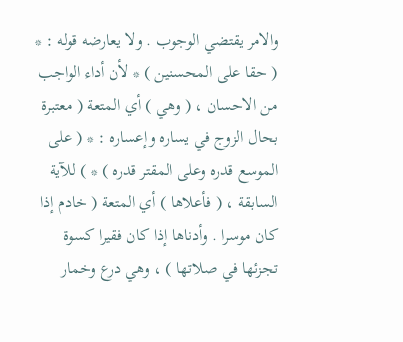والامر يقتضي الوجوب . ولا يعارضه قوله : * ( حقا على المحسنين ) * لأن أداء الواجب من الاحسان ، ( وهي ) أي المتعة ( معتبرة بحال الزوج في يساره وإعساره : * ( على الموسع قدره وعلى المقتر قدره ) * ) للآية السابقة ، ( فأعلاها ) أي المتعة ( خادم إذا كان موسرا . وأدناها إذا كان فقيرا كسوة تجزئها في صلاتها ) ، وهي درع وخمار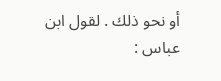أو نحو ذلك . لقول ابن عباس :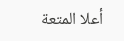أعلا المتعة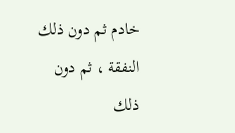خادم ثم دون ذلك النفقة ، ثم دون ذلك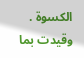الكسوة . وقيدت بما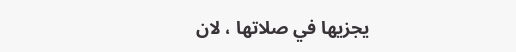يجزيها في صلاتها ، لان